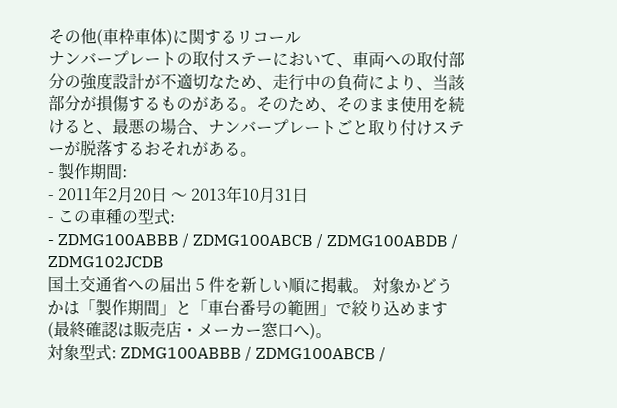その他(車枠車体)に関するリコール
ナンバープレートの取付ステーにおいて、車両への取付部分の強度設計が不適切なため、走行中の負荷により、当該部分が損傷するものがある。そのため、そのまま使用を続けると、最悪の場合、ナンバープレートごと取り付けステーが脱落するおそれがある。
- 製作期間:
- 2011年2月20日 〜 2013年10月31日
- この車種の型式:
- ZDMG100ABBB / ZDMG100ABCB / ZDMG100ABDB / ZDMG102JCDB
国土交通省への届出 5 件を新しい順に掲載。 対象かどうかは「製作期間」と「車台番号の範囲」で絞り込めます(最終確認は販売店・メーカー窓口へ)。
対象型式: ZDMG100ABBB / ZDMG100ABCB /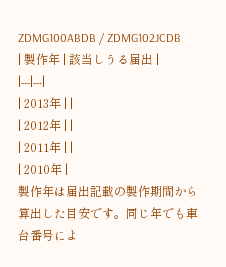ZDMG100ABDB / ZDMG102JCDB
| 製作年 | 該当しうる届出 |
|---|---|
| 2013年 | |
| 2012年 | |
| 2011年 | |
| 2010年 |
製作年は届出記載の製作期間から算出した目安です。同じ年でも車台番号によ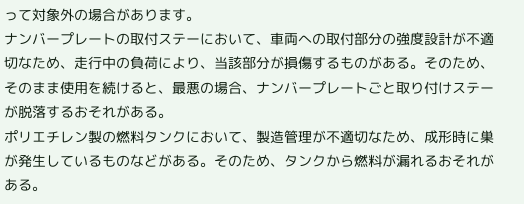って対象外の場合があります。
ナンバープレートの取付ステーにおいて、車両への取付部分の強度設計が不適切なため、走行中の負荷により、当該部分が損傷するものがある。そのため、そのまま使用を続けると、最悪の場合、ナンバープレートごと取り付けステーが脱落するおそれがある。
ポリエチレン製の燃料タンクにおいて、製造管理が不適切なため、成形時に巣が発生しているものなどがある。そのため、タンクから燃料が漏れるおそれがある。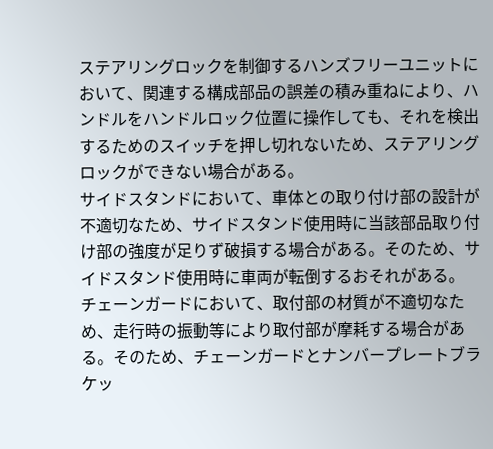ステアリングロックを制御するハンズフリーユニットにおいて、関連する構成部品の誤差の積み重ねにより、ハンドルをハンドルロック位置に操作しても、それを検出するためのスイッチを押し切れないため、ステアリングロックができない場合がある。
サイドスタンドにおいて、車体との取り付け部の設計が不適切なため、サイドスタンド使用時に当該部品取り付け部の強度が足りず破損する場合がある。そのため、サイドスタンド使用時に車両が転倒するおそれがある。
チェーンガードにおいて、取付部の材質が不適切なため、走行時の振動等により取付部が摩耗する場合がある。そのため、チェーンガードとナンバープレートブラケッ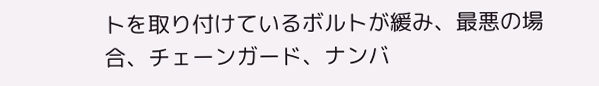トを取り付けているボルトが緩み、最悪の場合、チェーンガード、ナンバ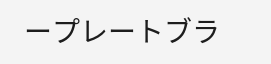ープレートブラ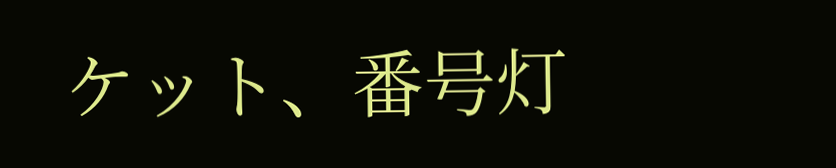ケット、番号灯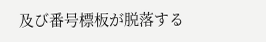及び番号標板が脱落する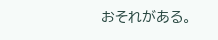おそれがある。